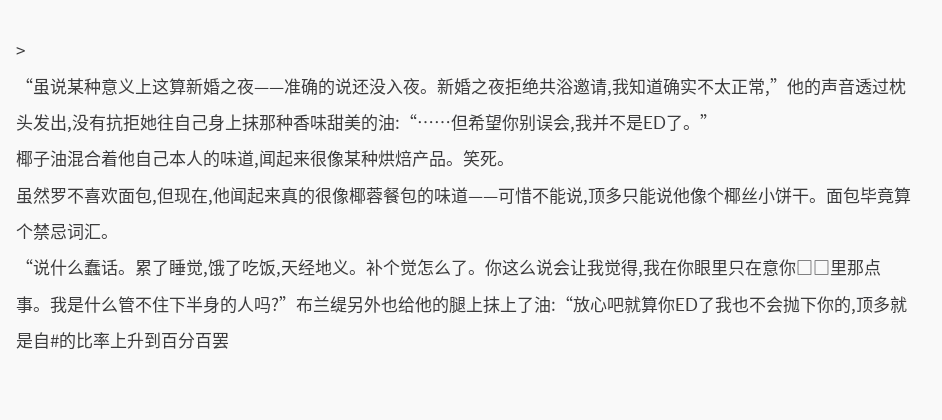>
“虽说某种意义上这算新婚之夜——准确的说还没入夜。新婚之夜拒绝共浴邀请,我知道确实不太正常,”他的声音透过枕头发出,没有抗拒她往自己身上抹那种香味甜美的油:“……但希望你别误会,我并不是ED了。”
椰子油混合着他自己本人的味道,闻起来很像某种烘焙产品。笑死。
虽然罗不喜欢面包,但现在,他闻起来真的很像椰蓉餐包的味道——可惜不能说,顶多只能说他像个椰丝小饼干。面包毕竟算个禁忌词汇。
“说什么蠢话。累了睡觉,饿了吃饭,天经地义。补个觉怎么了。你这么说会让我觉得,我在你眼里只在意你□□里那点事。我是什么管不住下半身的人吗?”布兰缇另外也给他的腿上抹上了油:“放心吧就算你ED了我也不会抛下你的,顶多就是自#的比率上升到百分百罢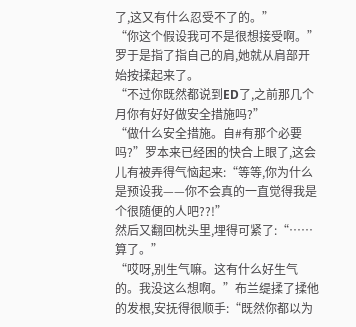了,这又有什么忍受不了的。”
“你这个假设我可不是很想接受啊。”罗于是指了指自己的肩,她就从肩部开始按揉起来了。
“不过你既然都说到ED了,之前那几个月你有好好做安全措施吗?”
“做什么安全措施。自#有那个必要吗?”罗本来已经困的快合上眼了,这会儿有被弄得气恼起来:“等等,你为什么是预设我——你不会真的一直觉得我是个很随便的人吧??!”
然后又翻回枕头里,埋得可紧了:“……算了。”
“哎呀,别生气嘛。这有什么好生气的。我没这么想啊。”布兰缇揉了揉他的发根,安抚得很顺手:“既然你都以为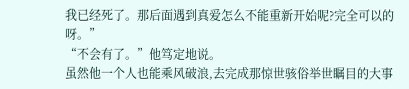我已经死了。那后面遇到真爱怎么不能重新开始呢?完全可以的呀。”
“不会有了。”他笃定地说。
虽然他一个人也能乘风破浪,去完成那惊世骇俗举世瞩目的大事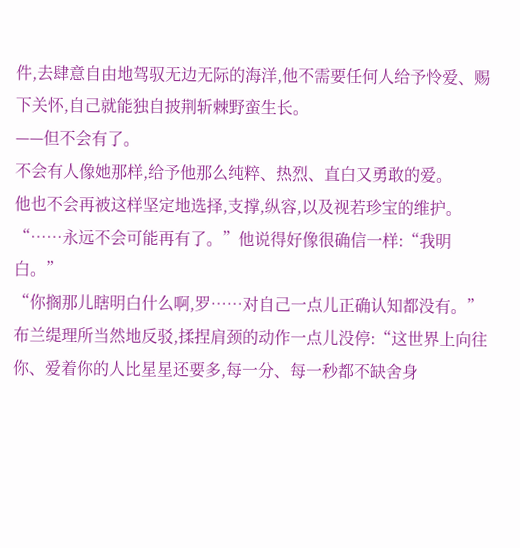件,去肆意自由地驾驭无边无际的海洋,他不需要任何人给予怜爱、赐下关怀,自己就能独自披荆斩棘野蛮生长。
——但不会有了。
不会有人像她那样,给予他那么纯粹、热烈、直白又勇敢的爱。
他也不会再被这样坚定地选择,支撑,纵容,以及视若珍宝的维护。
“……永远不会可能再有了。”他说得好像很确信一样:“我明白。”
“你搁那儿瞎明白什么啊,罗……对自己一点儿正确认知都没有。”布兰缇理所当然地反驳,揉捏肩颈的动作一点儿没停:“这世界上向往你、爱着你的人比星星还要多,每一分、每一秒都不缺舍身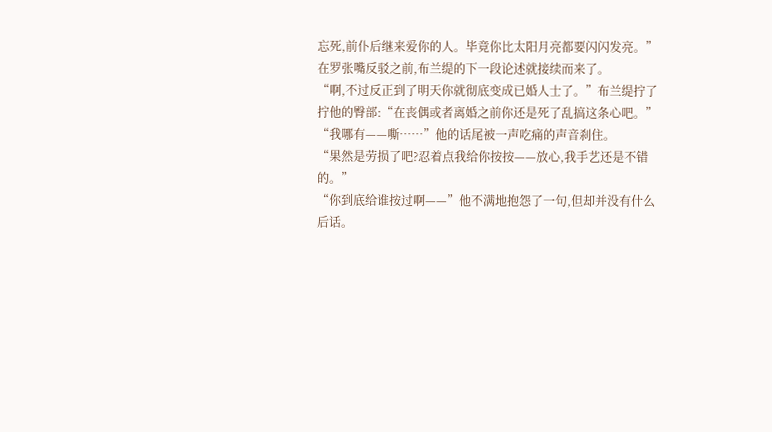忘死,前仆后继来爱你的人。毕竟你比太阳月亮都要闪闪发亮。”
在罗张嘴反驳之前,布兰缇的下一段论述就接续而来了。
“啊,不过反正到了明天你就彻底变成已婚人士了。”布兰缇拧了拧他的臀部:“在丧偶或者离婚之前你还是死了乱搞这条心吧。”
“我哪有——嘶……”他的话尾被一声吃痛的声音刹住。
“果然是劳损了吧?忍着点我给你按按——放心,我手艺还是不错的。”
“你到底给谁按过啊——”他不满地抱怨了一句,但却并没有什么后话。